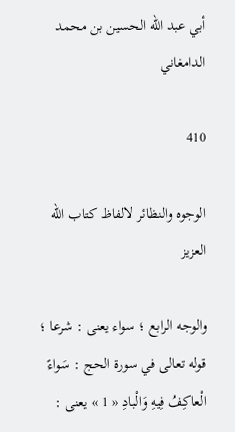أبي عبد الله الحسين بن محمد الدامغاني

410

الوجوه والنظائر لالفاظ كتاب الله العزيز

والوجه الرابع ؛ سواء يعنى : شرعا ؛ قوله تعالى في سورة الحج : سَواءً الْعاكِفُ فِيهِ وَالْبادِ « 1 » يعنى :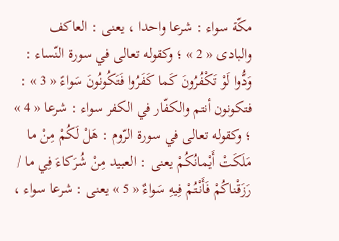مكّة سواء : شرعا واحدا ، يعنى : العاكف والبادى « 2 » ؛ وكقوله تعالى في سورة النّساء : وَدُّوا لَوْ تَكْفُرُونَ كَما كَفَرُوا فَتَكُونُونَ سَواءً « 3 » : فتكونون أنتم والكفّار في الكفر سواء : شرعا « 4 » ؛ وكقوله تعالى في سورة الرّوم : هَلْ لَكُمْ مِنْ ما مَلَكَتْ أَيْمانُكُمْ يعنى : العبيد مِنْ شُرَكاءَ فِي ما / رَزَقْناكُمْ فَأَنْتُمْ فِيهِ سَواءٌ « 5 » يعنى : شرعا سواء ،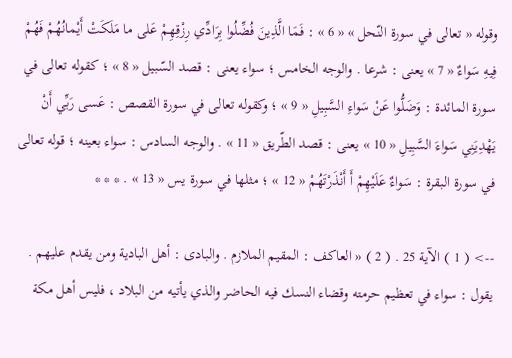وقوله « تعالى في سورة النّحل » « 6 » : فَمَا الَّذِينَ فُضِّلُوا بِرَادِّي رِزْقِهِمْ عَلى ما مَلَكَتْ أَيْمانُهُمْ فَهُمْ فِيهِ سَواءٌ « 7 » يعنى : شرعا . والوجه الخامس ؛ سواء يعنى : قصد السّبيل « 8 » ؛ كقوله تعالى في سورة المائدة : وَضَلُّوا عَنْ سَواءِ السَّبِيلِ « 9 » ؛ وكقوله تعالى في سورة القصص : عَسى رَبِّي أَنْ يَهْدِيَنِي سَواءَ السَّبِيلِ « 10 » يعنى : قصد الطّريق « 11 » . والوجه السادس : سواء بعينه ؛ قوله تعالى في سورة البقرة : سَواءٌ عَلَيْهِمْ أَ أَنْذَرْتَهُمْ « 12 » ؛ مثلها في سورة يس « 13 » . * * *

--> ( 1 ) الآية 25 . ( 2 ) « العاكف : المقيم الملازم . والبادى : أهل البادية ومن يقدم عليهم . يقول : سواء في تعظيم حرمته وقضاء النسك فيه الحاضر والذي يأتيه من البلاد ، فليس أهل مكة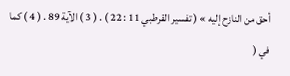أحق من النازح إليه » ( تفسير القرطبي 11 : 22 ) . ( 3 ) الآية 89 . ( 4 ) كما في (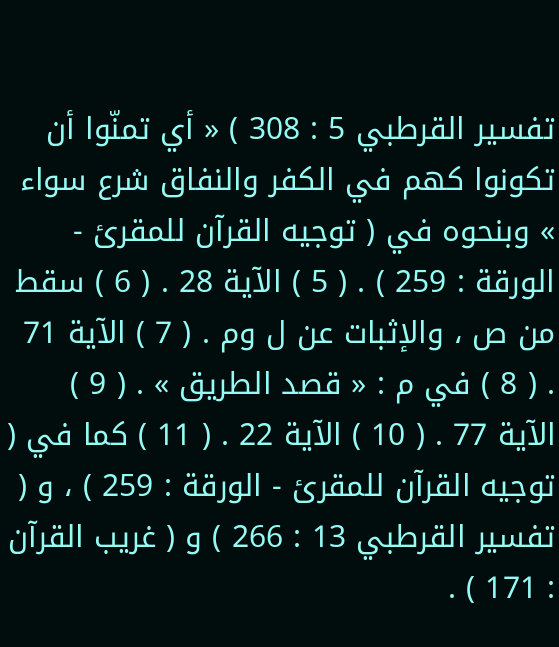تفسير القرطبي 5 : 308 ) « أي تمنّوا أن تكونوا كهم في الكفر والنفاق شرع سواء » وبنحوه في ( توجيه القرآن للمقرئ - الورقة : 259 ) . ( 5 ) الآية 28 . ( 6 ) سقط من ص ، والإثبات عن ل وم . ( 7 ) الآية 71 . ( 8 ) في م : « قصد الطريق » . ( 9 ) الآية 77 . ( 10 ) الآية 22 . ( 11 ) كما في ( توجيه القرآن للمقرئ - الورقة : 259 ) ، و ( تفسير القرطبي 13 : 266 ) و ( غريب القرآن : 171 ) .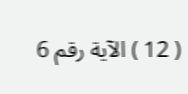( 12 ) الآية رقم 6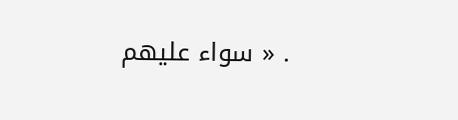. « سواء عليهم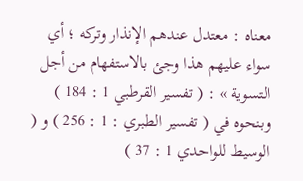معناه : معتدل عندهم الإنذار وتركه ؛ أي سواء عليهم هذا وجئ بالاستفهام من أجل التسوية » : ( تفسير القرطبي 1 : 184 ) وبنحوه في ( تفسير الطبري : 1 : 256 ) و ( الوسيط للواحدي 1 : 37 )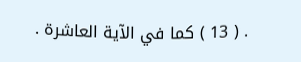. ( 13 ) كما في الآية العاشرة .